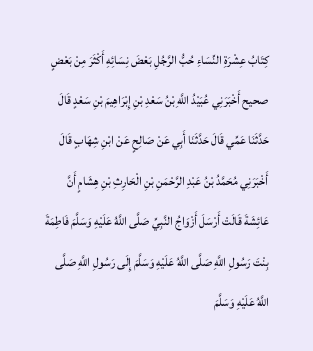كِتَابُ عِشْرَةِ النِّسَاءِ حُبُّ الرَّجُلِ بَعْضَ نِسَائِهِ أَكْثَرَ مِنْ بَعْضٍ صحيح أَخْبَرَنِي عُبَيْدُ اللَّهِ بْنُ سَعْدِ بْنِ إِبْرَاهِيمَ بْنِ سَعْدٍ قَالَ حَدَّثَنَا عَمِّي قَالَ حَدَّثَنَا أَبِي عَنْ صَالِحٍ عَنْ ابْنِ شِهَابٍ قَالَ أَخْبَرَنِي مُحَمَّدُ بْنُ عَبْدِ الرَّحْمَنِ بْنِ الْحَارِثِ بْنِ هِشَامٍ أَنَّ عَائِشَةَ قَالَتْ أَرْسَلَ أَزْوَاجُ النَّبِيِّ صَلَّى اللَّهُ عَلَيْهِ وَسَلَّمَ فَاطِمَةَ بِنْتَ رَسُولِ اللَّهِ صَلَّى اللَّهُ عَلَيْهِ وَسَلَّمَ إِلَى رَسُولِ اللَّهِ صَلَّى اللَّهُ عَلَيْهِ وَسَلَّمَ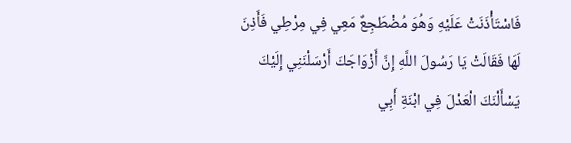فَاسْتَأْذَنَتْ عَلَيْهِ وَهُوَ مُضْطَجِعٌ مَعِي فِي مِرْطِي فَأَذِنَ لَهَا فَقَالَتْ يَا رَسُولَ اللَّهِ إِنَّ أَزْوَاجَكَ أَرْسَلْنَنِي إِلَيْكَ يَسْأَلْنَكَ الْعَدْلَ فِي ابْنَةِ أَبِي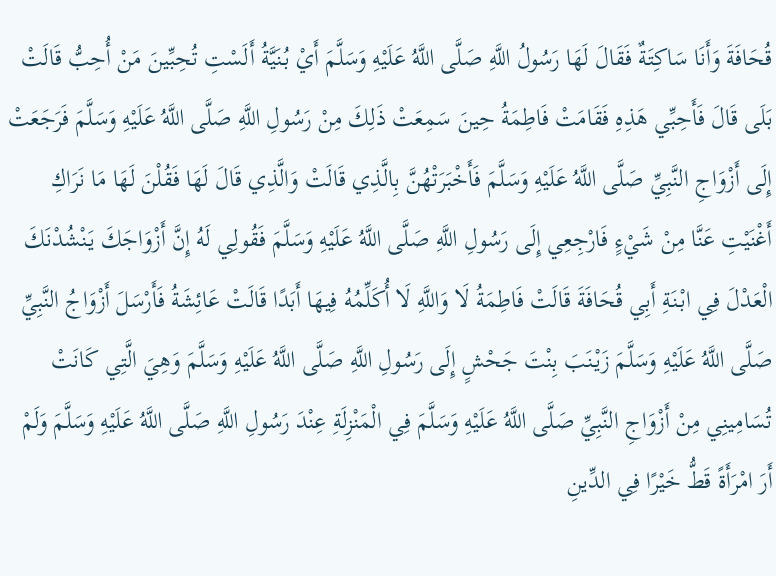قُحَافَةَ وَأَنَا سَاكِتَةٌ فَقَالَ لَهَا رَسُولُ اللَّهِ صَلَّى اللَّهُ عَلَيْهِ وَسَلَّمَ أَيْ بُنَيَّةُ أَلَسْتِ تُحِبِّينَ مَنْ أُحِبُّ قَالَتْ بَلَى قَالَ فَأَحِبِّي هَذِهِ فَقَامَتْ فَاطِمَةُ حِينَ سَمِعَتْ ذَلِكَ مِنْ رَسُولِ اللَّهِ صَلَّى اللَّهُ عَلَيْهِ وَسَلَّمَ فَرَجَعَتْ إِلَى أَزْوَاجِ النَّبِيِّ صَلَّى اللَّهُ عَلَيْهِ وَسَلَّمَ فَأَخْبَرَتْهُنَّ بِالَّذِي قَالَتْ وَالَّذِي قَالَ لَهَا فَقُلْنَ لَهَا مَا نَرَاكِ أَغْنَيْتِ عَنَّا مِنْ شَيْءٍ فَارْجِعِي إِلَى رَسُولِ اللَّهِ صَلَّى اللَّهُ عَلَيْهِ وَسَلَّمَ فَقُولِي لَهُ إِنَّ أَزْوَاجَكَ يَنْشُدْنَكَ الْعَدْلَ فِي ابْنَةِ أَبِي قُحَافَةَ قَالَتْ فَاطِمَةُ لَا وَاللَّهِ لَا أُكَلِّمُهُ فِيهَا أَبَدًا قَالَتْ عَائِشَةُ فَأَرْسَلَ أَزْوَاجُ النَّبِيِّ صَلَّى اللَّهُ عَلَيْهِ وَسَلَّمَ زَيْنَبَ بِنْتَ جَحْشٍ إِلَى رَسُولِ اللَّهِ صَلَّى اللَّهُ عَلَيْهِ وَسَلَّمَ وَهِيَ الَّتِي كَانَتْ تُسَامِينِي مِنْ أَزْوَاجِ النَّبِيِّ صَلَّى اللَّهُ عَلَيْهِ وَسَلَّمَ فِي الْمَنْزِلَةِ عِنْدَ رَسُولِ اللَّهِ صَلَّى اللَّهُ عَلَيْهِ وَسَلَّمَ وَلَمْ أَرَ امْرَأَةً قَطُّ خَيْرًا فِي الدِّينِ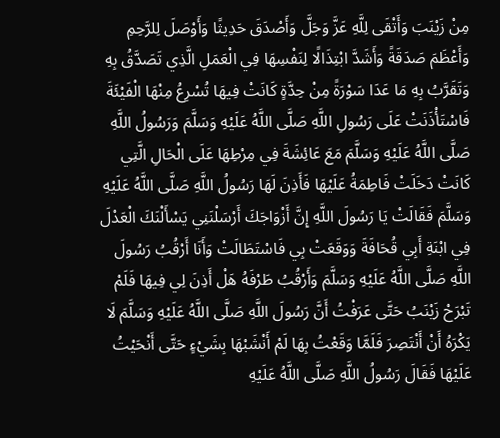مِنْ زَيْنَبَ وَأَتْقَى لِلَّهِ عَزَّ وَجَلَّ وَأَصْدَقَ حَدِيثًا وَأَوْصَلَ لِلرَّحِمِ وَأَعْظَمَ صَدَقَةً وَأَشَدَّ ابْتِذَالًا لِنَفْسِهَا فِي الْعَمَلِ الَّذِي تَصَدَّقُ بِهِ وَتَقَرَّبُ بِهِ مَا عَدَا سَوْرَةً مِنْ حِدَّةٍ كَانَتْ فِيهَا تُسْرِعُ مِنْهَا الْفَيْئَةَ فَاسْتَأْذَنَتْ عَلَى رَسُولِ اللَّهِ صَلَّى اللَّهُ عَلَيْهِ وَسَلَّمَ وَرَسُولُ اللَّهِ صَلَّى اللَّهُ عَلَيْهِ وَسَلَّمَ مَعَ عَائِشَةَ فِي مِرْطِهَا عَلَى الْحَالِ الَّتِي كَانَتْ دَخَلَتْ فَاطِمَةُ عَلَيْهَا فَأَذِنَ لَهَا رَسُولُ اللَّهِ صَلَّى اللَّهُ عَلَيْهِ وَسَلَّمَ فَقَالَتْ يَا رَسُولَ اللَّهِ إِنَّ أَزْوَاجَكَ أَرْسَلْنَنِي يَسْأَلْنَكَ الْعَدْلَ فِي ابْنَةِ أَبِي قُحَافَةَ وَوَقَعَتْ بِي فَاسْتَطَالَتْ وَأَنَا أَرْقُبُ رَسُولَ اللَّهِ صَلَّى اللَّهُ عَلَيْهِ وَسَلَّمَ وَأَرْقُبُ طَرْفَهُ هَلْ أَذِنَ لِي فِيهَا فَلَمْ تَبْرَحْ زَيْنَبُ حَتَّى عَرَفْتُ أَنَّ رَسُولَ اللَّهِ صَلَّى اللَّهُ عَلَيْهِ وَسَلَّمَ لَا يَكْرَهُ أَنْ أَنْتَصِرَ فَلَمَّا وَقَعْتُ بِهَا لَمْ أَنْشَبْهَا بِشَيْءٍ حَتَّى أَنْحَيْتُ عَلَيْهَا فَقَالَ رَسُولُ اللَّهِ صَلَّى اللَّهُ عَلَيْهِ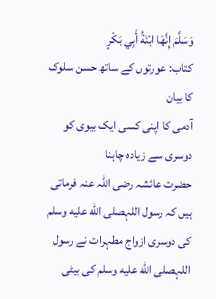وَسَلَّمَ إِنَّهَا ابْنَةُ أَبِي بَكْرٍ
کتاب: عورتوں کے ساتھ حسن سلوک کا بیان
آدمی کا اپنی کسی ایک بیوی کو دوسری سے زیادہ چاہنا
حضرت عائشہ رضی اللہ عنہ فرماتی ہیں کہ رسول اللہصلى الله عليه وسلم کی دوسری ازواج مطہرات نے رسول اللہصلى الله عليه وسلم کی بیٹی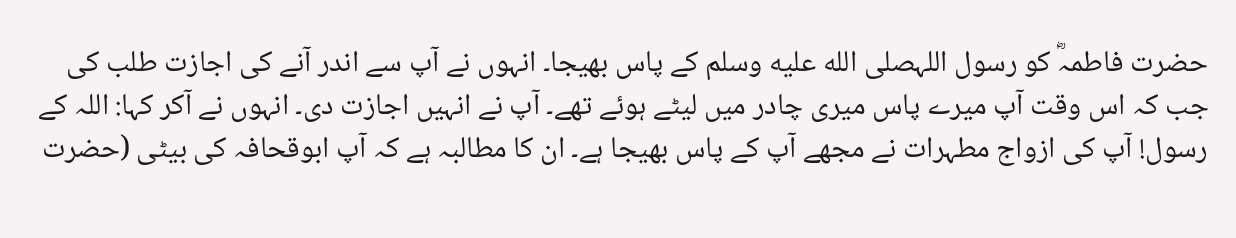حضرت فاطمہؓ کو رسول اللہصلى الله عليه وسلم کے پاس بھیجا۔ انہوں نے آپ سے اندر آنے کی اجازت طلب کی جب کہ اس وقت آپ میرے پاس میری چادر میں لیٹے ہوئے تھے۔ آپ نے انہیں اجازت دی۔ انہوں نے آکر کہا: اللہ کے رسول! آپ کی ازواج مطہرات نے مجھے آپ کے پاس بھیجا ہے۔ ان کا مطالبہ ہے کہ آپ ابوقحافہ کی بیٹی (حضرت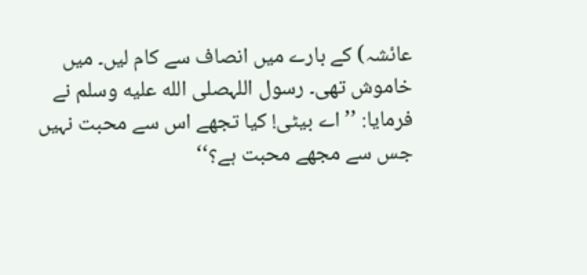عائشہ) کے بارے میں انصاف سے کام لیں۔ میں خاموش تھی۔ رسول اللہصلى الله عليه وسلم نے فرمایا: ’’اے بیٹی! کیا تجھے اس سے محبت نہیں جس سے مجھے محبت ہے؟‘‘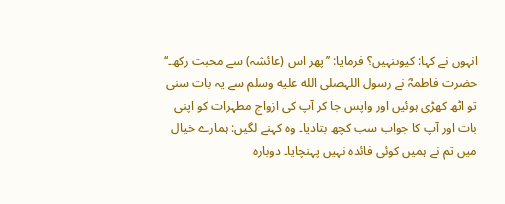انہوں نے کہا: کیوںنہیں؟ فرمایا: ’’پھر اس (عائشہ) سے محبت رکھ۔‘‘ حضرت فاطمہؓ نے رسول اللہصلى الله عليه وسلم سے یہ بات سنی تو اٹھ کھڑی ہوئیں اور واپس جا کر آپ کی ازواج مطہرات کو اپنی بات اور آپ کا جواب سب کچھ بتادیا۔ وہ کہنے لگیں: ہمارے خیال میں تم نے ہمیں کوئی فائدہ نہیں پہنچایا۔ دوبارہ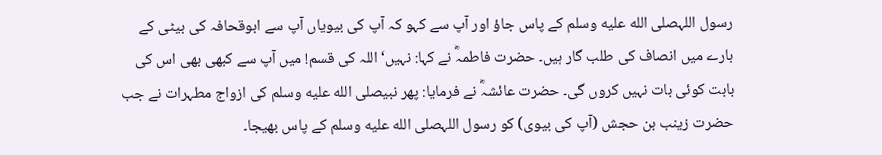رسول اللہصلى الله عليه وسلم کے پاس جاؤ اور آپ سے کہو کہ آپ کی بیویاں آپ سے ابوقحافہ کی بیٹی کے بارے میں انصاف کی طلب گار ہیں۔ حضرت فاطمہؓ نے کہا: نہیں‘ اللہ کی قسم! میں آپ سے کبھی بھی اس کی بابت کوئی بات نہیں کروں گی۔ حضرت عائشہؓ نے فرمایا: پھر نبیصلى الله عليه وسلم کی ازواج مطہرات نے جب حضرت زینب بن حجش (آپ کی بیوی) کو رسول اللہصلى الله عليه وسلم کے پاس بھیجا۔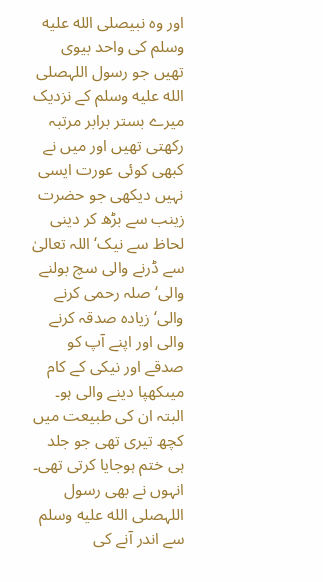اور وہ نبیصلى الله عليه وسلم کی واحد بیوی تھیں جو رسول اللہصلى الله عليه وسلم کے نزدیک میرے بستر برابر مرتبہ رکھتی تھیں اور میں نے کبھی کوئی عورت ایسی نہیں دیکھی جو حضرت زینب سے بڑھ کر دینی لحاظ سے نیک‘ اللہ تعالیٰ سے ڈرنے والی سچ بولنے والی‘ صلہ رحمی کرنے والی‘ زیادہ صدقہ کرنے والی اور اپنے آپ کو صدقے اور نیکی کے کام میںکھپا دینے والی ہو۔ البتہ ان کی طبیعت میں کچھ تیری تھی جو جلد ہی ختم ہوجایا کرتی تھی۔ انہوں نے بھی رسول اللہصلى الله عليه وسلم سے اندر آنے کی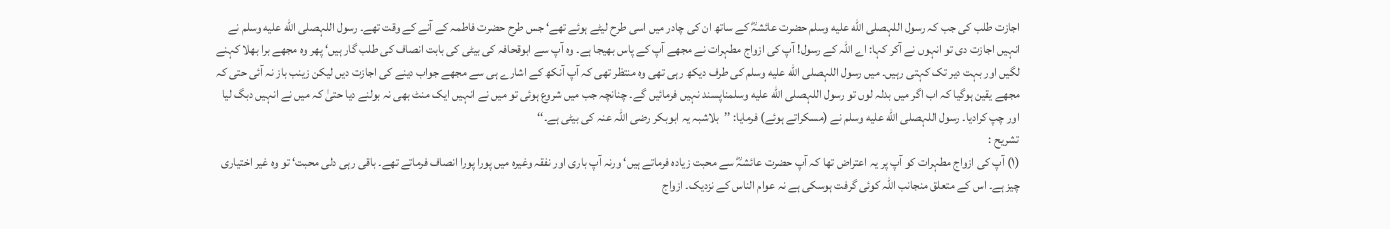اجازت طلب کی جب کہ رسول اللہصلى الله عليه وسلم حضرت عائشہؓ کے ساتھ ان کی چادر میں اسی طرح لیٹے ہوئے تھے‘ جس طرح حضرت فاطمہ کے آنے کے وقت تھے۔ رسول اللہصلى الله عليه وسلم نے انہیں اجازت دی تو انہوں نے آکر کہا: اے اللہ کے رسول! آپ کی ازواج مطہرات نے مجھے آپ کے پاس بھیجا ہے۔ وہ آپ سے ابوقحافہ کی بیٹی کی بابت انصاف کی طلب گار ہیں‘ پھر وہ مجھے برا بھلا کہنے لگیں اور بہت دیر تک کہتی رہیں۔ میں رسول اللہصلى الله عليه وسلم کی طرف دیکھ رہی تھی وہ منتظر تھی کہ آپ آنکھ کے اشارے ہی سے مجھے جواب دینے کی اجازت دیں لیکن زینب باز نہ آئی حتی کہ مجھے یقین ہوگیا کہ اب اگر میں بدلہ لوں تو رسول اللہصلى الله عليه وسلمناپسند نہیں فرمائیں گے۔ چنانچہ جب میں شروع ہوئی تو میں نے انہیں ایک منٹ بھی نہ بولنے دیا حتیٰ کہ میں نے انہیں دبگ لیا اور چپ کرادیا۔ رسول اللہصلى الله عليه وسلم نے (مسکراتے ہوئے) فرمایا: ’’بلاشبہ یہ ابوبکر رضی اللہ عنہ کی بیٹی ہے۔‘‘
تشریح :
(۱) آپ کی ازواج مطہرات کو آپ پر یہ اعتراض تھا کہ آپ حضرت عائشہؓ سے محبت زیادہ فرماتے ہیں‘ ورنہ آپ باری اور نفقہ وغیرہ میں پورا پورا انصاف فرماتے تھے۔ باقی رہی دلی محبت‘ تو وہ غیر اختیاری چیز ہے۔ اس کے متعلق منجانب اللہ کوئی گرفت ہوسکی ہے نہ عوام الناس کے نزدیک۔ ازواج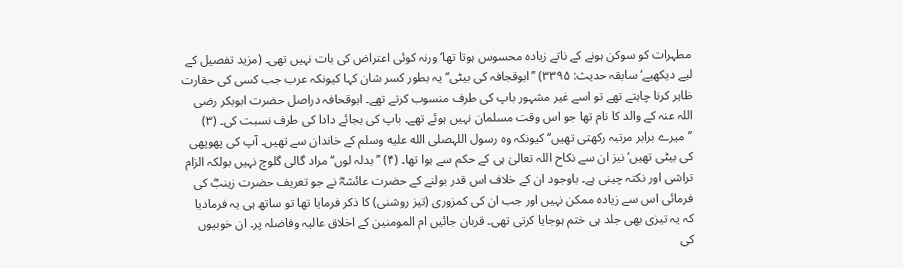مطہرات کو سوکن ہونے کے ناتے زیادہ محسوس ہوتا تھا‘ ورنہ کوئی اعتراض کی بات نہیں تھی۔ (مزید تفصیل کے لیے دیکھیے‘ سابقہ حدیث: ۳۳۹۵) ’’ابوقجافہ کی بیٹی‘‘ یہ بطور کسر شان کہا کیونکہ عرب جب کسی کی حقارت ظاہر کرنا چاہتے تھے تو اسے غیر مشہور باپ کی طرف منسوب کرتے تھے۔ ابوقحافہ دراصل حضرت ابوبکر رضی اللہ عنہ کے والد کا نام تھا جو اس وقت مسلمان نہیں ہوئے تھے۔ باپ کی بجائے دادا کی طرف نسبت کی۔ (۳) ’’میرے برابر مرتبہ رکھتی تھیں‘‘ کیونکہ وہ رسول اللہصلى الله عليه وسلم کے خاندان سے تھیں۔ آپ کی پھوپھی کی بیٹی تھیں‘ نیز ان سے نکاح اللہ تعالیٰ ہی کے حکم سے ہوا تھا۔ (۴) ’’بدلہ لوں‘‘ مراد گالی گلوچ نہیں بولکہ الزام تراشی اور نکتہ چینی ہے۔ باوجود ان کے خلاف اس قدر بولنے کے حضرت عائشہؓ نے جو تعریف حضرت زینبؓ کی فرمائی اس سے زیادہ ممکن نہیں اور جب ان کی کمزوری (تیز روشنی) کا ذکر فرمایا تھا تو ساتھ ہی یہ فرمادیا کہ یہ تیزی بھی جلد ہی ختم ہوجایا کرتی تھی۔ قربان جائیں ام المومنین کے اخلاق عالیہ وفاضلہ پر۔ ان خوبیوں کی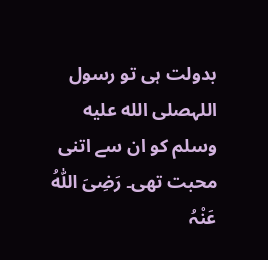بدولت ہی تو رسول اللہصلى الله عليه وسلم کو ان سے اتنی محبت تھی۔ رَضِیَ اللّٰہُ عَنْہُ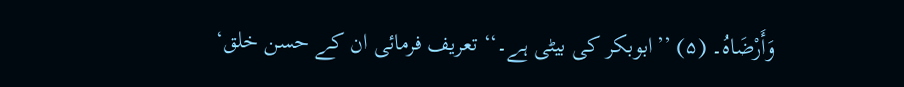وَأَرْضَاہُ۔ (۵) ’’ابوبکر کی بیٹی ہے۔‘‘ تعریف فرمائی ان کے حسن خلق‘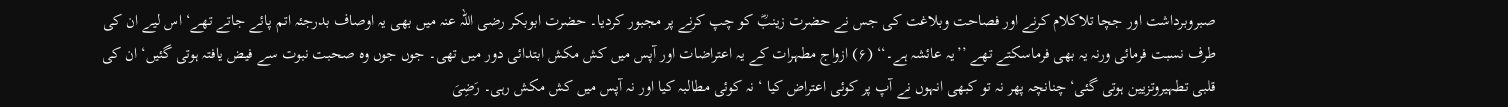صبروبرداشت اور جچا تلاکلام کرنے اور فصاحت وبلاغت کی جس نے حضرت زینبؓ کو چپ کرنے پر مجبور کردیا۔ حضرت ابوبکر رضی اللہ عنہ میں بھی یہ اوصاف بدرجئہ اتم پائے جاتے تھے‘ اس لیے ان کی طرف نسبت فرمائی ورنہ یہ بھی فرماسکتے تھے ’’یہ عائشہ ہے۔‘‘ (۶) ازواج مطہرات کے یہ اعتراضات اور آپس میں کش مکش ابتدائی دور میں تھی۔ جوں جوں وہ صحبت نبوت سے فیض یافتہ ہوتی گئیں‘ ان کی قلبی تطہیروتزیین ہوتی گئی‘ چنانچہ پھر نہ تو کبھی انہوں نے آپ پر کوئی اعتراض کیا ‘ نہ کوئی مطالبہ کیا اور نہ آپس میں کش مکش رہی۔ رَضِیَ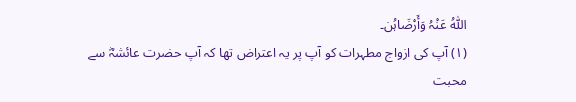اللّٰہُ عَنْہُ وَأَرْضَاہُن۔
(۱) آپ کی ازواج مطہرات کو آپ پر یہ اعتراض تھا کہ آپ حضرت عائشہؓ سے محبت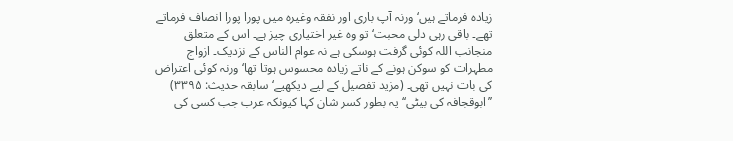زیادہ فرماتے ہیں‘ ورنہ آپ باری اور نفقہ وغیرہ میں پورا پورا انصاف فرماتے تھے۔ باقی رہی دلی محبت‘ تو وہ غیر اختیاری چیز ہے۔ اس کے متعلق منجانب اللہ کوئی گرفت ہوسکی ہے نہ عوام الناس کے نزدیک۔ ازواج مطہرات کو سوکن ہونے کے ناتے زیادہ محسوس ہوتا تھا‘ ورنہ کوئی اعتراض کی بات نہیں تھی۔ (مزید تفصیل کے لیے دیکھیے‘ سابقہ حدیث: ۳۳۹۵) ’’ابوقجافہ کی بیٹی‘‘ یہ بطور کسر شان کہا کیونکہ عرب جب کسی کی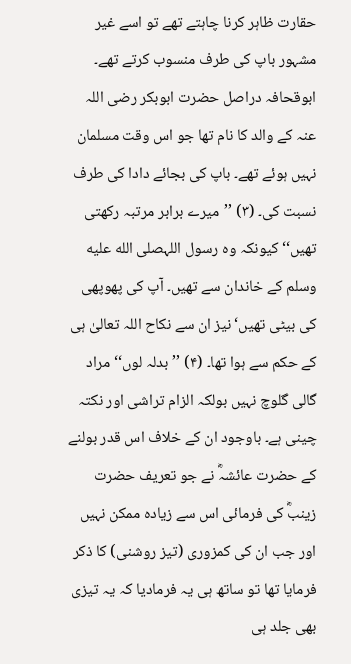حقارت ظاہر کرنا چاہتے تھے تو اسے غیر مشہور باپ کی طرف منسوب کرتے تھے۔ ابوقحافہ دراصل حضرت ابوبکر رضی اللہ عنہ کے والد کا نام تھا جو اس وقت مسلمان نہیں ہوئے تھے۔ باپ کی بجائے دادا کی طرف نسبت کی۔ (۳) ’’میرے برابر مرتبہ رکھتی تھیں‘‘ کیونکہ وہ رسول اللہصلى الله عليه وسلم کے خاندان سے تھیں۔ آپ کی پھوپھی کی بیٹی تھیں‘ نیز ان سے نکاح اللہ تعالیٰ ہی کے حکم سے ہوا تھا۔ (۴) ’’بدلہ لوں‘‘ مراد گالی گلوچ نہیں بولکہ الزام تراشی اور نکتہ چینی ہے۔ باوجود ان کے خلاف اس قدر بولنے کے حضرت عائشہؓ نے جو تعریف حضرت زینبؓ کی فرمائی اس سے زیادہ ممکن نہیں اور جب ان کی کمزوری (تیز روشنی) کا ذکر فرمایا تھا تو ساتھ ہی یہ فرمادیا کہ یہ تیزی بھی جلد ہی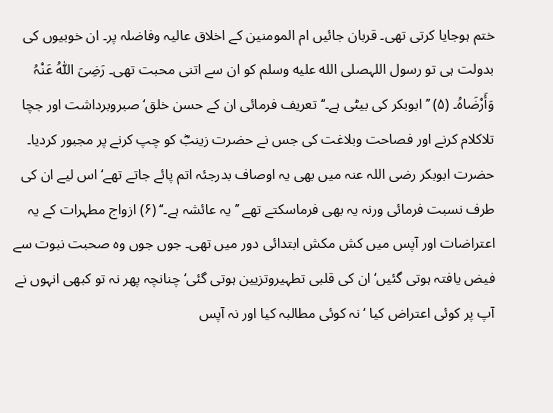ختم ہوجایا کرتی تھی۔ قربان جائیں ام المومنین کے اخلاق عالیہ وفاضلہ پر۔ ان خوبیوں کی بدولت ہی تو رسول اللہصلى الله عليه وسلم کو ان سے اتنی محبت تھی۔ رَضِیَ اللّٰہُ عَنْہُ وَأَرْضَاہُ۔ (۵) ’’ابوبکر کی بیٹی ہے۔‘‘ تعریف فرمائی ان کے حسن خلق‘ صبروبرداشت اور جچا تلاکلام کرنے اور فصاحت وبلاغت کی جس نے حضرت زینبؓ کو چپ کرنے پر مجبور کردیا۔ حضرت ابوبکر رضی اللہ عنہ میں بھی یہ اوصاف بدرجئہ اتم پائے جاتے تھے‘ اس لیے ان کی طرف نسبت فرمائی ورنہ یہ بھی فرماسکتے تھے ’’یہ عائشہ ہے۔‘‘ (۶) ازواج مطہرات کے یہ اعتراضات اور آپس میں کش مکش ابتدائی دور میں تھی۔ جوں جوں وہ صحبت نبوت سے فیض یافتہ ہوتی گئیں‘ ان کی قلبی تطہیروتزیین ہوتی گئی‘ چنانچہ پھر نہ تو کبھی انہوں نے آپ پر کوئی اعتراض کیا ‘ نہ کوئی مطالبہ کیا اور نہ آپس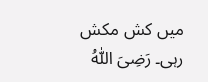میں کش مکش رہی۔ رَضِیَ اللّٰہُ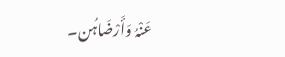عَنْہُ وَأَرْضَاہُن۔